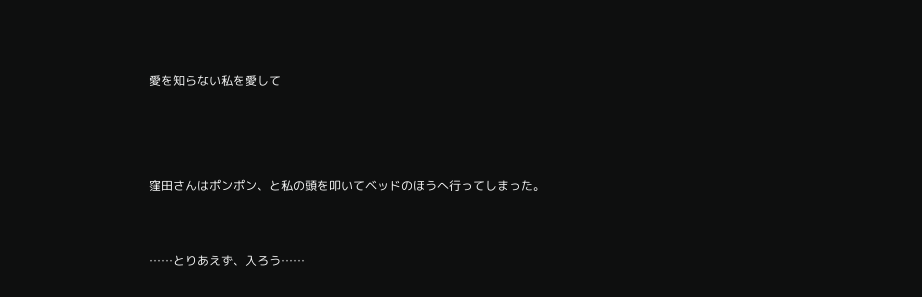愛を知らない私を愛して






窪田さんはポンポン、と私の頭を叩いてベッドのほうへ行ってしまった。




……とりあえず、入ろう……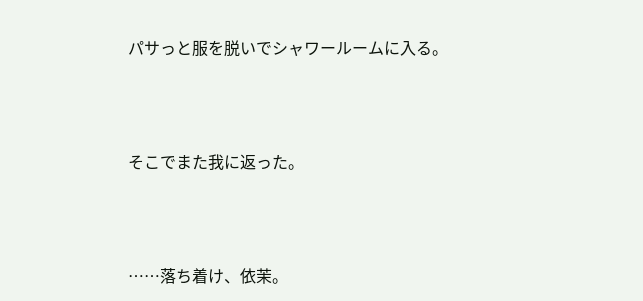パサっと服を脱いでシャワールームに入る。



そこでまた我に返った。



……落ち着け、依茉。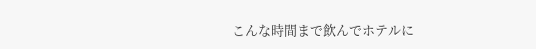こんな時間まで飲んでホテルに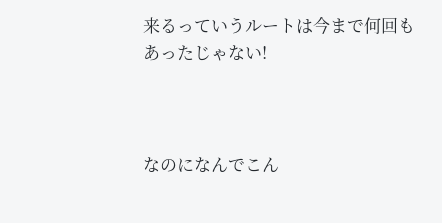来るっていうルートは今まで何回もあったじゃない!



なのになんでこん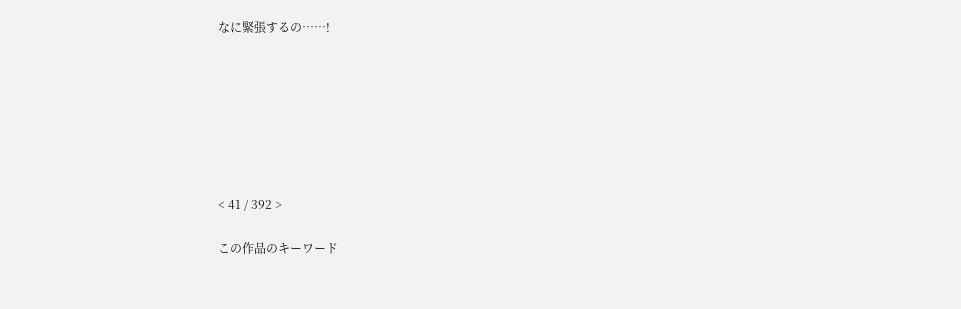なに緊張するの……!







< 41 / 392 >

この作品のキーワード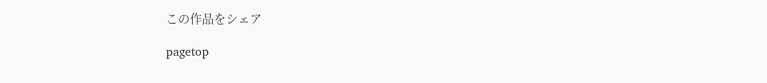この作品をシェア

pagetop